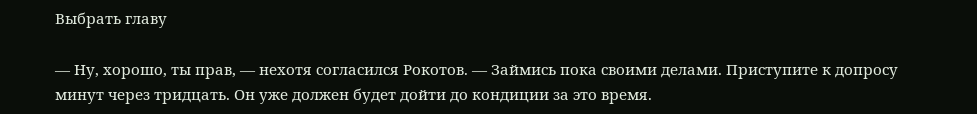Выбрать главу

— Ну, хорошо, ты прав, — нехотя согласился Рокотов. — Займись пока своими делами. Приступите к допросу минут через тридцать. Он уже должен будет дойти до кондиции за это время.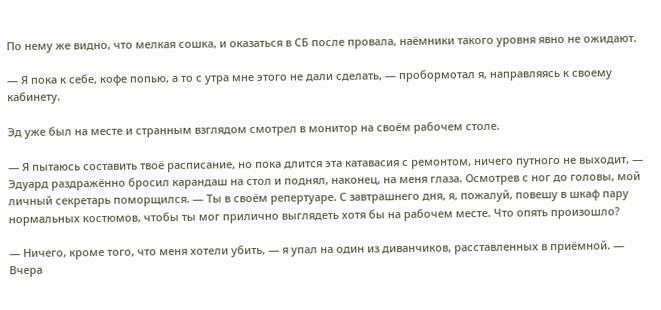По нему же видно, что мелкая сошка, и оказаться в СБ после провала, наёмники такого уровня явно не ожидают.

— Я пока к себе, кофе попью, а то с утра мне этого не дали сделать, — пробормотал я, направляясь к своему кабинету.

Эд уже был на месте и странным взглядом смотрел в монитор на своём рабочем столе.

— Я пытаюсь составить твоё расписание, но пока длится эта катавасия с ремонтом, ничего путного не выходит, — Эдуард раздражённо бросил карандаш на стол и поднял, наконец, на меня глаза. Осмотрев с ног до головы, мой личный секретарь поморщился. — Ты в своём репертуаре. С завтрашнего дня, я, пожалуй, повешу в шкаф пару нормальных костюмов, чтобы ты мог прилично выглядеть хотя бы на рабочем месте. Что опять произошло?

— Ничего, кроме того, что меня хотели убить, — я упал на один из диванчиков, расставленных в приёмной. — Вчера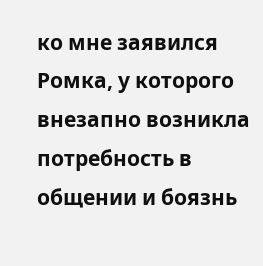ко мне заявился Ромка, у которого внезапно возникла потребность в общении и боязнь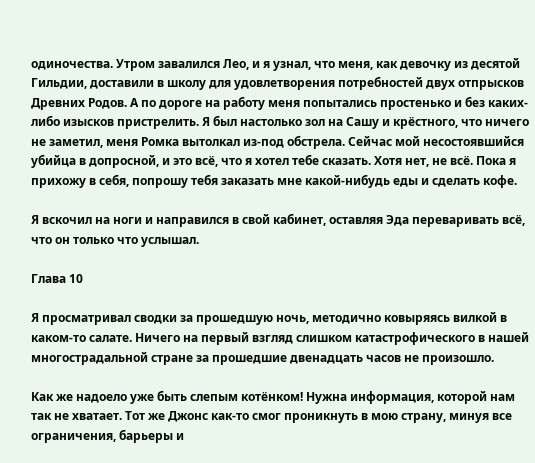одиночества. Утром завалился Лео, и я узнал, что меня, как девочку из десятой Гильдии, доставили в школу для удовлетворения потребностей двух отпрысков Древних Родов. А по дороге на работу меня попытались простенько и без каких-либо изысков пристрелить. Я был настолько зол на Сашу и крёстного, что ничего не заметил, меня Ромка вытолкал из-под обстрела. Сейчас мой несостоявшийся убийца в допросной, и это всё, что я хотел тебе сказать. Хотя нет, не всё. Пока я прихожу в себя, попрошу тебя заказать мне какой-нибудь еды и сделать кофе.

Я вскочил на ноги и направился в свой кабинет, оставляя Эда переваривать всё, что он только что услышал.

Глава 10

Я просматривал сводки за прошедшую ночь, методично ковыряясь вилкой в каком-то салате. Ничего на первый взгляд слишком катастрофического в нашей многострадальной стране за прошедшие двенадцать часов не произошло.

Как же надоело уже быть слепым котёнком! Нужна информация, которой нам так не хватает. Тот же Джонс как-то смог проникнуть в мою страну, минуя все ограничения, барьеры и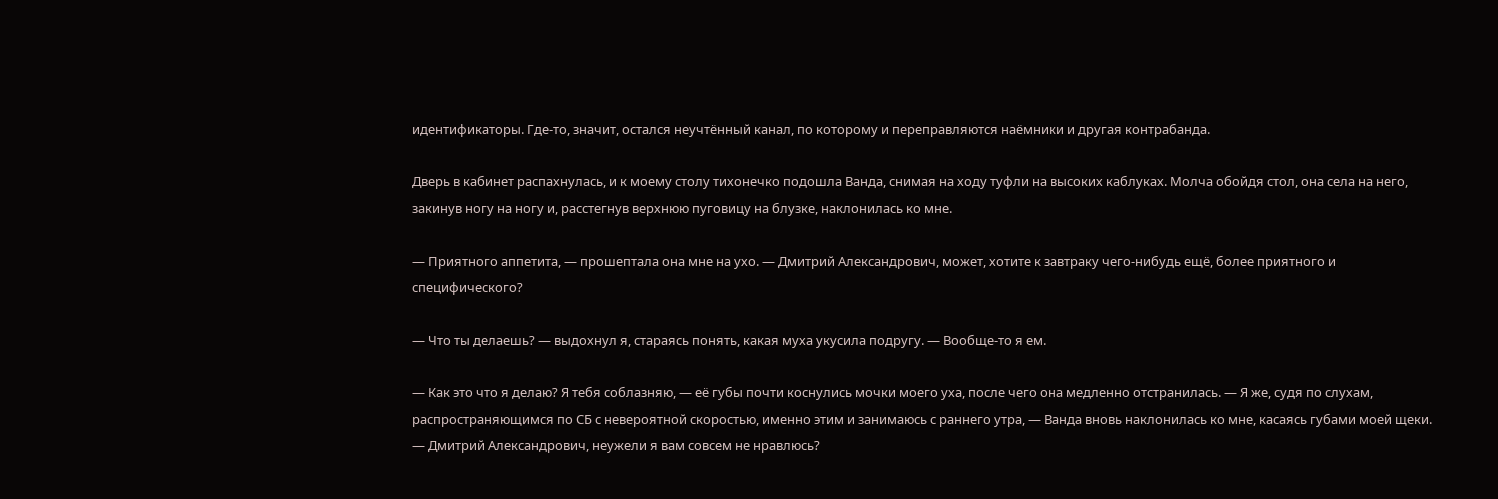идентификаторы. Где-то, значит, остался неучтённый канал, по которому и переправляются наёмники и другая контрабанда.

Дверь в кабинет распахнулась, и к моему столу тихонечко подошла Ванда, снимая на ходу туфли на высоких каблуках. Молча обойдя стол, она села на него, закинув ногу на ногу и, расстегнув верхнюю пуговицу на блузке, наклонилась ко мне.

— Приятного аппетита, — прошептала она мне на ухо. — Дмитрий Александрович, может, хотите к завтраку чего-нибудь ещё, более приятного и специфического?

— Что ты делаешь? — выдохнул я, стараясь понять, какая муха укусила подругу. — Вообще-то я ем.

— Как это что я делаю? Я тебя соблазняю, — её губы почти коснулись мочки моего уха, после чего она медленно отстранилась. — Я же, судя по слухам, распространяющимся по СБ с невероятной скоростью, именно этим и занимаюсь с раннего утра, — Ванда вновь наклонилась ко мне, касаясь губами моей щеки. — Дмитрий Александрович, неужели я вам совсем не нравлюсь?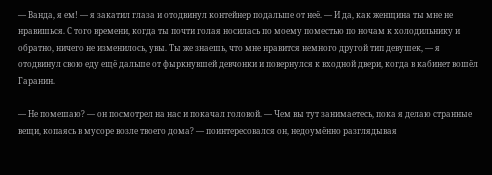— Ванда, я ем! — я закатил глаза и отодвинул контейнер подальше от неё. — И да, как женщина ты мне не нравишься. С того времени, когда ты почти голая носилась по моему поместью по ночам к холодильнику и обратно, ничего не изменилось, увы. Ты же знаешь, что мне нравится немного другой тип девушек, — я отодвинул свою еду ещё дальше от фыркнувшей девчонки и повернулся к входной двери, когда в кабинет вошёл Гаранин.

— Не помешаю? — он посмотрел на нас и покачал головой. — Чем вы тут занимаетесь, пока я делаю странные вещи, копаясь в мусоре возле твоего дома? — поинтересовался он, недоумённо разглядывая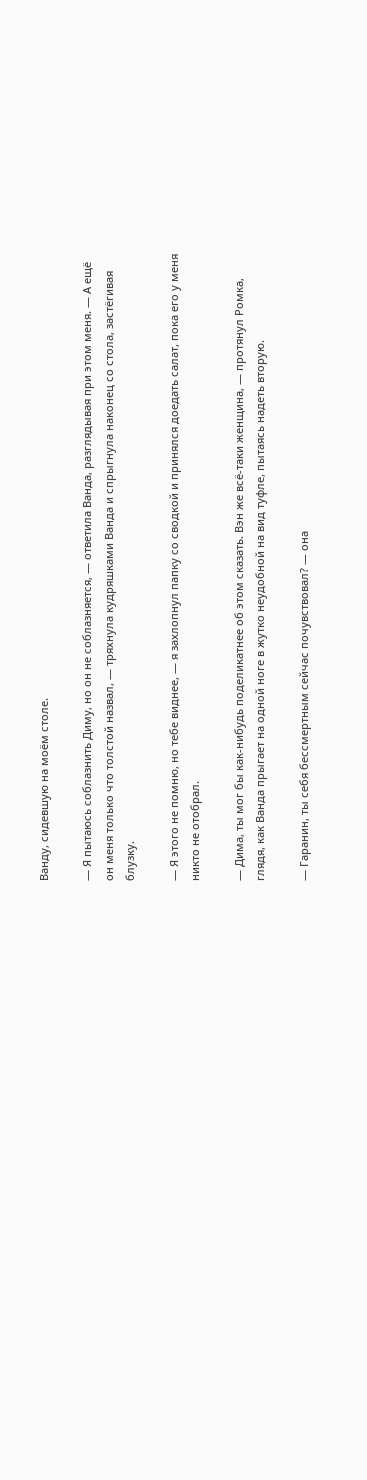Ванду, сидевшую на моём столе.

— Я пытаюсь соблазнить Диму, но он не соблазняется, — ответила Ванда, разглядывая при этом меня. — А ещё он меня только что толстой назвал, — тряхнула кудряшками Ванда и спрыгнула наконец со стола, застёгивая блузку.

— Я этого не помню, но тебе виднее, — я захлопнул папку со сводкой и принялся доедать салат, пока его у меня никто не отобрал.

— Дима, ты мог бы как-нибудь поделикатнее об этом сказать. Вэн же всё-таки женщина, — протянул Ромка, глядя, как Ванда прыгает на одной ноге в жутко неудобной на вид туфле, пытаясь надеть вторую.

— Гаранин, ты себя бессмертным сейчас почувствовал? — она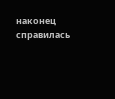наконец справилась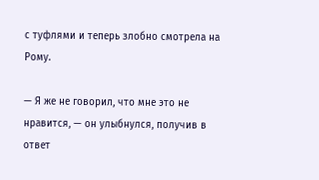с туфлями и теперь злобно смотрела на Рому.

— Я же не говорил, что мне это не нравится, — он улыбнулся, получив в ответ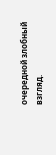очередной злобный взгляд.